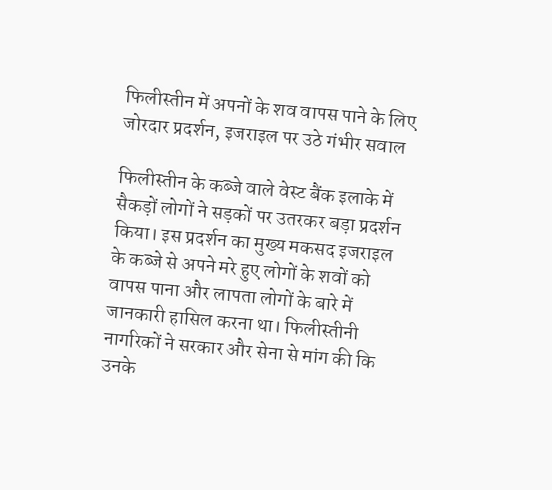फिलीस्तीन में अपनों के शव वापस पाने के लिए जोरदार प्रदर्शन, इजराइल पर उठे गंभीर सवाल

फिलीस्तीन के कब्जे वाले वेस्ट बैंक इलाके में सैकड़ों लोगों ने सड़कों पर उतरकर बड़ा प्रदर्शन किया। इस प्रदर्शन का मुख्य मकसद इजराइल के कब्जे से अपने मरे हुए लोगों के शवों को वापस पाना और लापता लोगों के बारे में जानकारी हासिल करना था। फिलीस्तीनी नागरिकों ने सरकार और सेना से मांग की कि उनके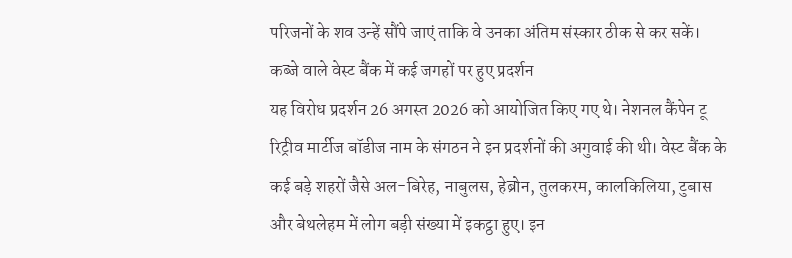परिजनों के शव उन्हें सौंपे जाएं ताकि वे उनका अंतिम संस्कार ठीक से कर सकें।
कब्जे वाले वेस्ट बैंक में कई जगहों पर हुए प्रदर्शन
यह विरोध प्रदर्शन 26 अगस्त 2026 को आयोजित किए गए थे। नेशनल कैंपेन टू रिट्रीव मार्टीज बॉडीज नाम के संगठन ने इन प्रदर्शनों की अगुवाई की थी। वेस्ट बैंक के कई बड़े शहरों जैसे अल-बिरेह, नाबुलस, हेब्रोन, तुलकरम, कालकिलिया, टुबास और बेथलेहम में लोग बड़ी संख्या में इकट्ठा हुए। इन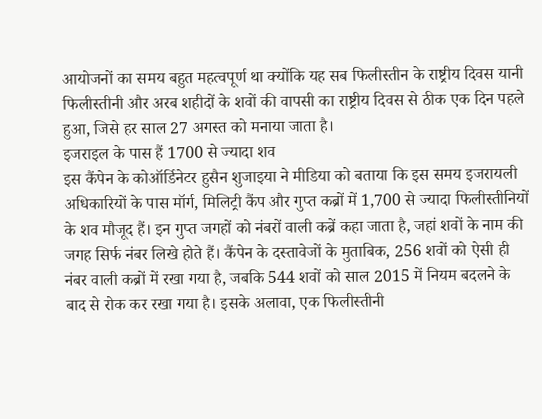आयोजनों का समय बहुत महत्वपूर्ण था क्योंकि यह सब फिलीस्तीन के राष्ट्रीय दिवस यानी फिलीस्तीनी और अरब शहीदों के शवों की वापसी का राष्ट्रीय दिवस से ठीक एक दिन पहले हुआ, जिसे हर साल 27 अगस्त को मनाया जाता है।
इजराइल के पास हैं 1700 से ज्यादा शव
इस कैंपेन के कोऑर्डिनेटर हुसैन शुजाइया ने मीडिया को बताया कि इस समय इजरायली अधिकारियों के पास मॉर्ग, मिलिट्री कैंप और गुप्त कब्रों में 1,700 से ज्यादा फिलीस्तीनियों के शव मौजूद हैं। इन गुप्त जगहों को नंबरों वाली कब्रें कहा जाता है, जहां शवों के नाम की जगह सिर्फ नंबर लिखे होते हैं। कैंपेन के दस्तावेजों के मुताबिक, 256 शवों को ऐसी ही नंबर वाली कब्रों में रखा गया है, जबकि 544 शवों को साल 2015 में नियम बदलने के बाद से रोक कर रखा गया है। इसके अलावा, एक फिलीस्तीनी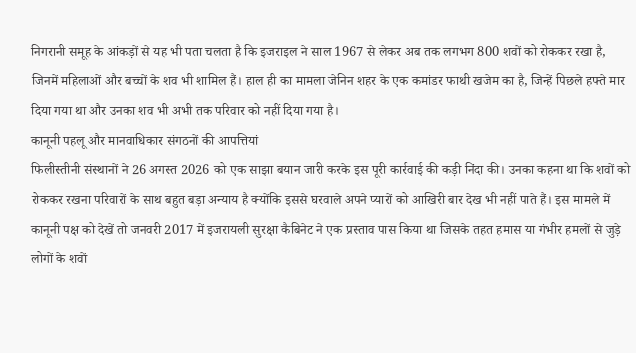निगरानी समूह के आंकड़ों से यह भी पता चलता है कि इजराइल ने साल 1967 से लेकर अब तक लगभग 800 शवों को रोककर रखा है, जिनमें महिलाओं और बच्चों के शव भी शामिल हैं। हाल ही का मामला जेनिन शहर के एक कमांडर फाथी खजेम का है, जिन्हें पिछले हफ्ते मार दिया गया था और उनका शव भी अभी तक परिवार को नहीं दिया गया है।
कानूनी पहलू और मानवाधिकार संगठनों की आपत्तियां
फिलीस्तीनी संस्थानों ने 26 अगस्त 2026 को एक साझा बयान जारी करके इस पूरी कार्रवाई की कड़ी निंदा की। उनका कहना था कि शवों को रोककर रखना परिवारों के साथ बहुत बड़ा अन्याय है क्योंकि इससे घरवाले अपने प्यारों को आखिरी बार देख भी नहीं पाते हैं। इस मामले में कानूनी पक्ष को देखें तो जनवरी 2017 में इजरायली सुरक्षा कैबिनेट ने एक प्रस्ताव पास किया था जिसके तहत हमास या गंभीर हमलों से जुड़े लोगों के शवों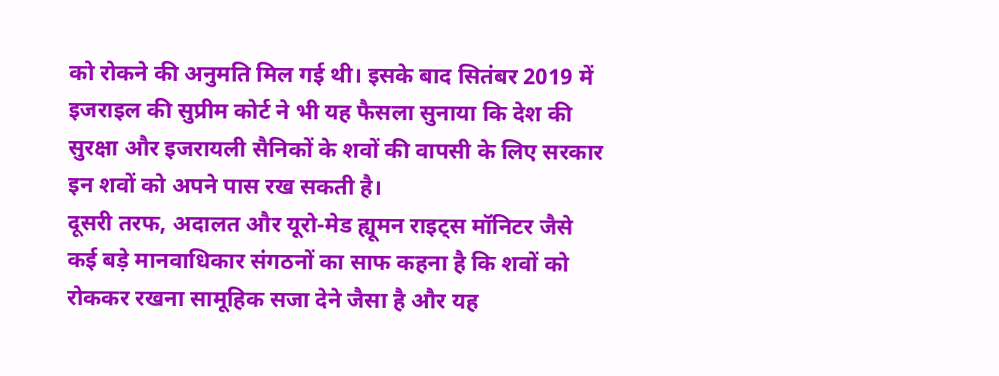को रोकने की अनुमति मिल गई थी। इसके बाद सितंबर 2019 में इजराइल की सुप्रीम कोर्ट ने भी यह फैसला सुनाया कि देश की सुरक्षा और इजरायली सैनिकों के शवों की वापसी के लिए सरकार इन शवों को अपने पास रख सकती है।
दूसरी तरफ, अदालत और यूरो-मेड ह्यूमन राइट्स मॉनिटर जैसे कई बड़े मानवाधिकार संगठनों का साफ कहना है कि शवों को रोककर रखना सामूहिक सजा देने जैसा है और यह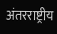अंतरराष्ट्रीय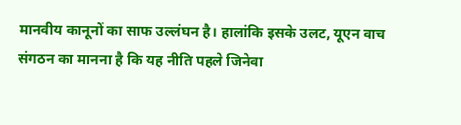मानवीय कानूनों का साफ उल्लंघन है। हालांकि इसके उलट, यूएन वाच संगठन का मानना है कि यह नीति पहले जिनेवा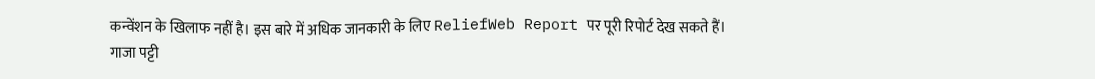कन्वेंशन के खिलाफ नहीं है। इस बारे में अधिक जानकारी के लिए ReliefWeb Report पर पूरी रिपोर्ट देख सकते हैं। गाजा पट्टी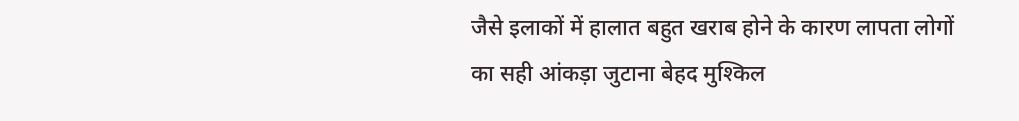जैसे इलाकों में हालात बहुत खराब होने के कारण लापता लोगों का सही आंकड़ा जुटाना बेहद मुश्किल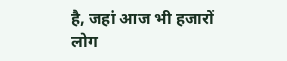है, जहां आज भी हजारों लोग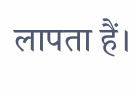लापता हैं।